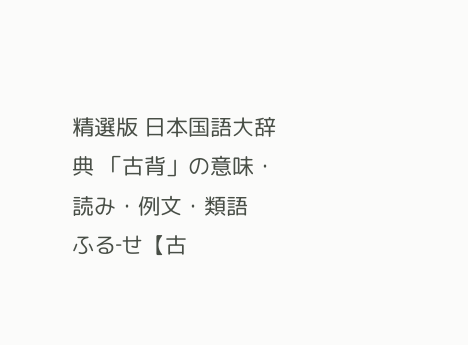精選版 日本国語大辞典 「古背」の意味・読み・例文・類語
ふる‐せ【古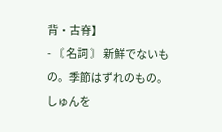背・古脊】
- 〘 名詞 〙 新鮮でないもの。季節はずれのもの。しゅんを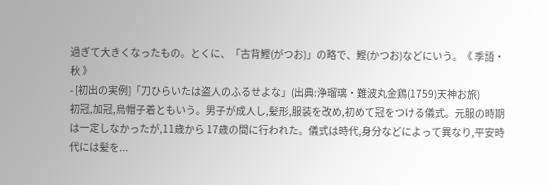過ぎて大きくなったもの。とくに、「古背鰹(がつお)」の略で、鰹(かつお)などにいう。《 季語・秋 》
- [初出の実例]「刀ひらいたは盗人のふるせよな」(出典:浄瑠璃・難波丸金鶏(1759)天神お旅)
初冠,加冠,烏帽子着ともいう。男子が成人し,髪形,服装を改め,初めて冠をつける儀式。元服の時期は一定しなかったが,11歳から 17歳の間に行われた。儀式は時代,身分などによって異なり,平安時代には髪を...